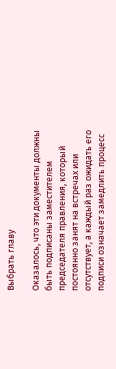Выбрать главу

Оказалось, что эти документы должны быть подписаны заместителем председателя правления, который постоянно занят на встречах или отсутствует, а каждый раз ожидать его подписи означает замедлить процесс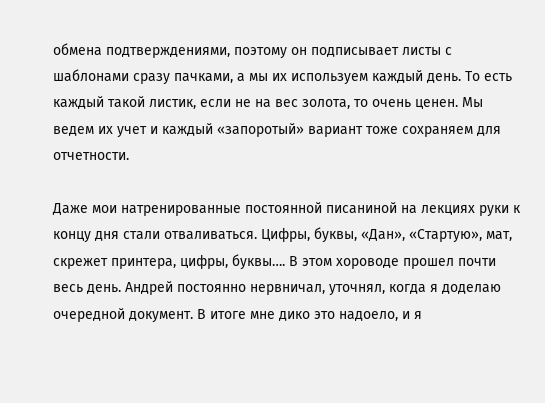обмена подтверждениями, поэтому он подписывает листы с шаблонами сразу пачками, а мы их используем каждый день. То есть каждый такой листик, если не на вес золота, то очень ценен. Мы ведем их учет и каждый «запоротый» вариант тоже сохраняем для отчетности.

Даже мои натренированные постоянной писаниной на лекциях руки к концу дня стали отваливаться. Цифры, буквы, «Дан», «Стартую», мат, скрежет принтера, цифры, буквы…. В этом хороводе прошел почти весь день. Андрей постоянно нервничал, уточнял, когда я доделаю очередной документ. В итоге мне дико это надоело, и я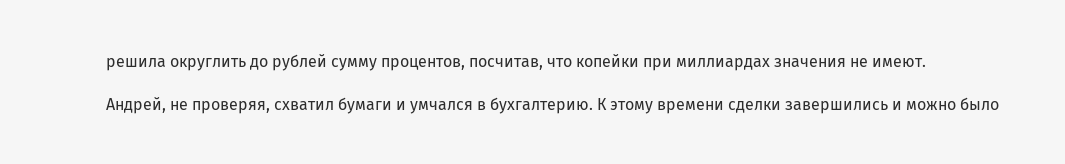решила округлить до рублей сумму процентов, посчитав, что копейки при миллиардах значения не имеют.

Андрей, не проверяя, схватил бумаги и умчался в бухгалтерию. К этому времени сделки завершились и можно было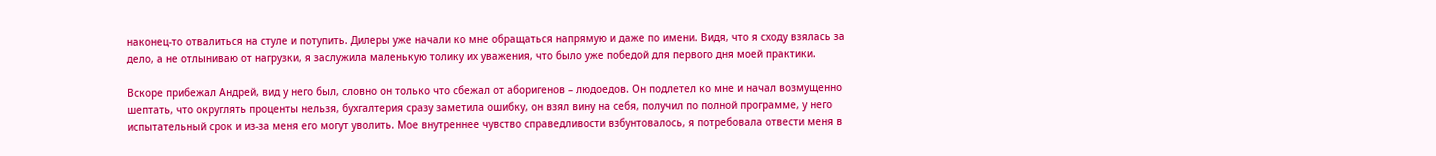наконец-то отвалиться на стуле и потупить. Дилеры уже начали ко мне обращаться напрямую и даже по имени. Видя, что я сходу взялась за дело, а не отлыниваю от нагрузки, я заслужила маленькую толику их уважения, что было уже победой для первого дня моей практики.

Вскоре прибежал Андрей, вид у него был, словно он только что сбежал от аборигенов – людоедов. Он подлетел ко мне и начал возмущенно шептать, что округлять проценты нельзя, бухгалтерия сразу заметила ошибку, он взял вину на себя, получил по полной программе, у него испытательный срок и из-за меня его могут уволить. Мое внутреннее чувство справедливости взбунтовалось, я потребовала отвести меня в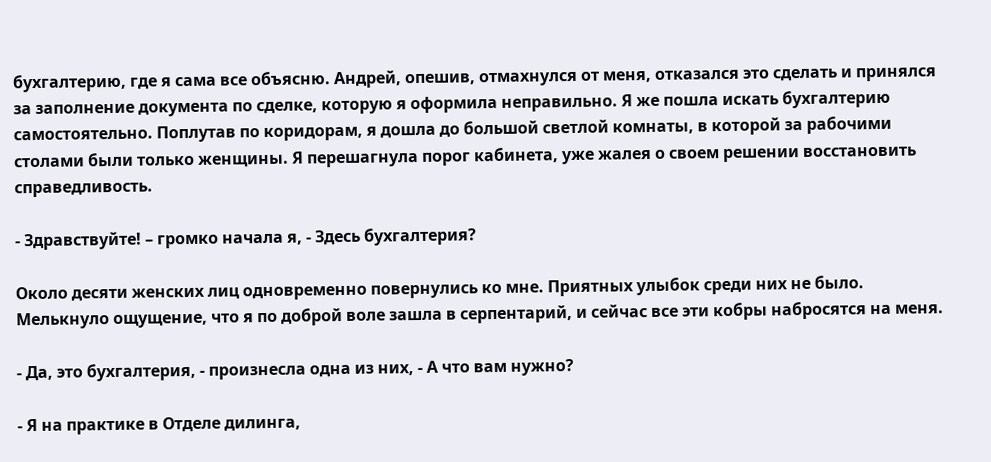бухгалтерию, где я сама все объясню. Андрей, опешив, отмахнулся от меня, отказался это сделать и принялся за заполнение документа по сделке, которую я оформила неправильно. Я же пошла искать бухгалтерию самостоятельно. Поплутав по коридорам, я дошла до большой светлой комнаты, в которой за рабочими столами были только женщины. Я перешагнула порог кабинета, уже жалея о своем решении восстановить справедливость.

- Здравствуйте! – громко начала я, - Здесь бухгалтерия?

Около десяти женских лиц одновременно повернулись ко мне. Приятных улыбок среди них не было. Мелькнуло ощущение, что я по доброй воле зашла в серпентарий, и сейчас все эти кобры набросятся на меня.

- Да, это бухгалтерия, - произнесла одна из них, - А что вам нужно?

- Я на практике в Отделе дилинга,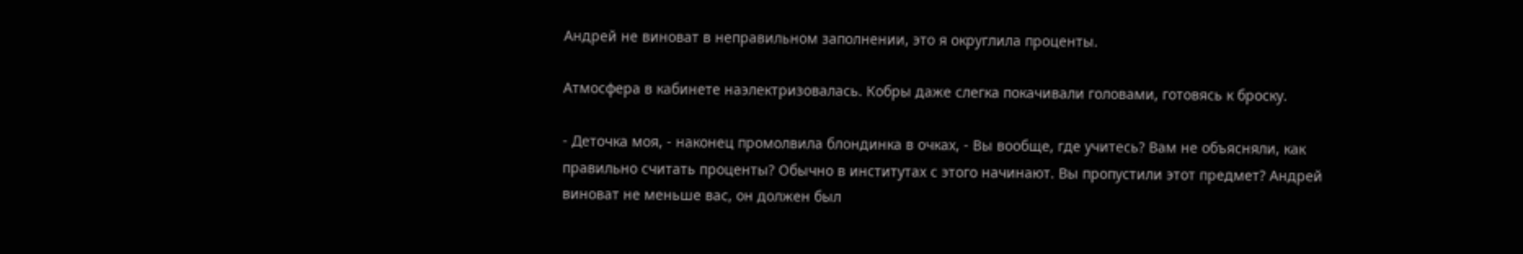Андрей не виноват в неправильном заполнении, это я округлила проценты.

Атмосфера в кабинете наэлектризовалась. Кобры даже слегка покачивали головами, готовясь к броску.

- Деточка моя, - наконец промолвила блондинка в очках, - Вы вообще, где учитесь? Вам не объясняли, как правильно считать проценты? Обычно в институтах с этого начинают. Вы пропустили этот предмет? Андрей виноват не меньше вас, он должен был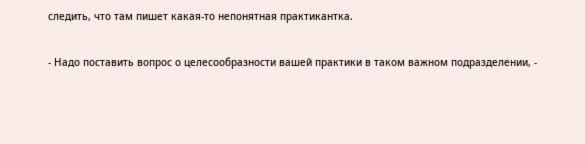следить, что там пишет какая-то непонятная практикантка.

- Надо поставить вопрос о целесообразности вашей практики в таком важном подразделении, -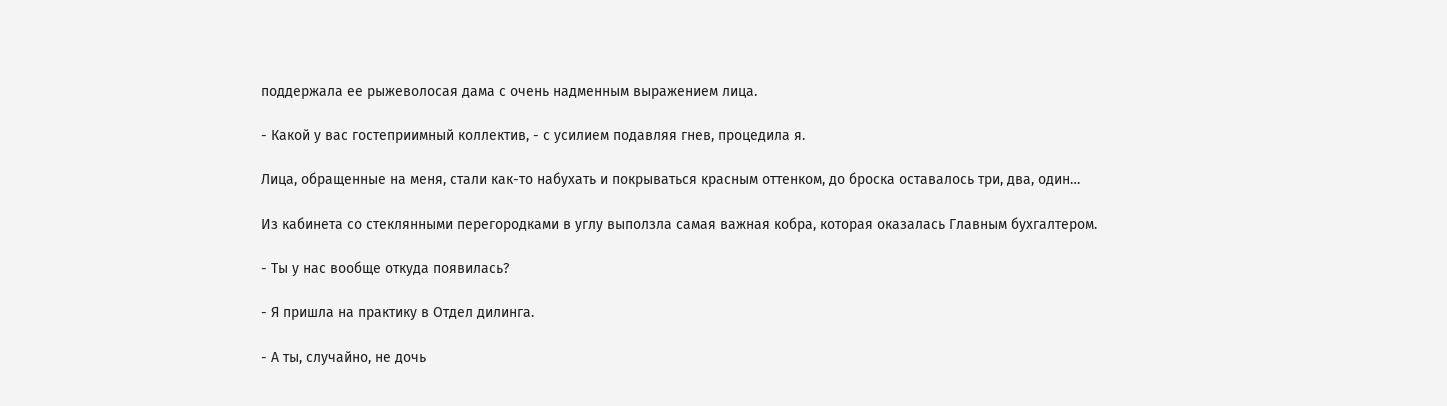поддержала ее рыжеволосая дама с очень надменным выражением лица.

- Какой у вас гостеприимный коллектив, - с усилием подавляя гнев, процедила я.

Лица, обращенные на меня, стали как-то набухать и покрываться красным оттенком, до броска оставалось три, два, один…

Из кабинета со стеклянными перегородками в углу выползла самая важная кобра, которая оказалась Главным бухгалтером.

- Ты у нас вообще откуда появилась?

- Я пришла на практику в Отдел дилинга.

- А ты, случайно, не дочь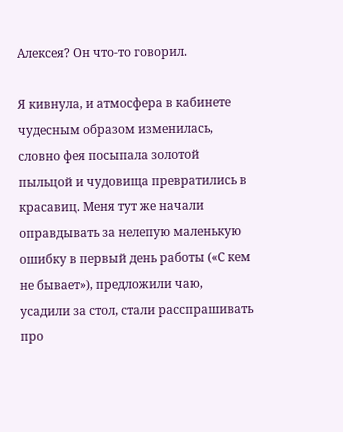Алексея? Он что-то говорил.

Я кивнула, и атмосфера в кабинете чудесным образом изменилась, словно фея посыпала золотой пыльцой и чудовища превратились в красавиц. Меня тут же начали оправдывать за нелепую маленькую ошибку в первый день работы («С кем не бывает»), предложили чаю, усадили за стол, стали расспрашивать про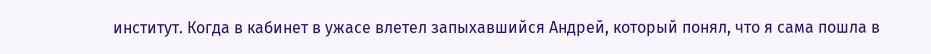институт. Когда в кабинет в ужасе влетел запыхавшийся Андрей, который понял, что я сама пошла в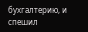бухгалтерию, и спешил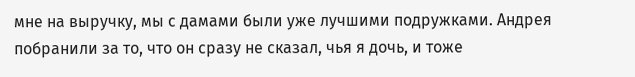мне на выручку, мы с дамами были уже лучшими подружками. Андрея побранили за то, что он сразу не сказал, чья я дочь, и тоже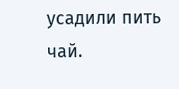усадили пить чай.